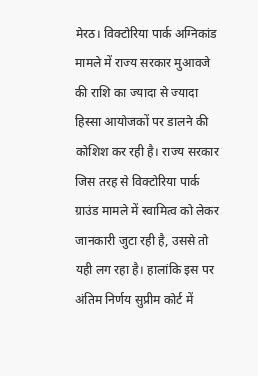मेरठ। विक्टोरिया पार्क अग्निकांड मामले में राज्य सरकार मुआवजे की राशि का ज्यादा से ज्यादा हिस्सा आयोजकों पर डालने की कोशिश कर रही है। राज्य सरकार जिस तरह से विक्टोरिया पार्क ग्राउंड मामले में स्वामित्व को लेकर जानकारी जुटा रही है, उससे तो यही लग रहा है। हालांकि इस पर अंतिम निर्णय सुप्रीम कोर्ट में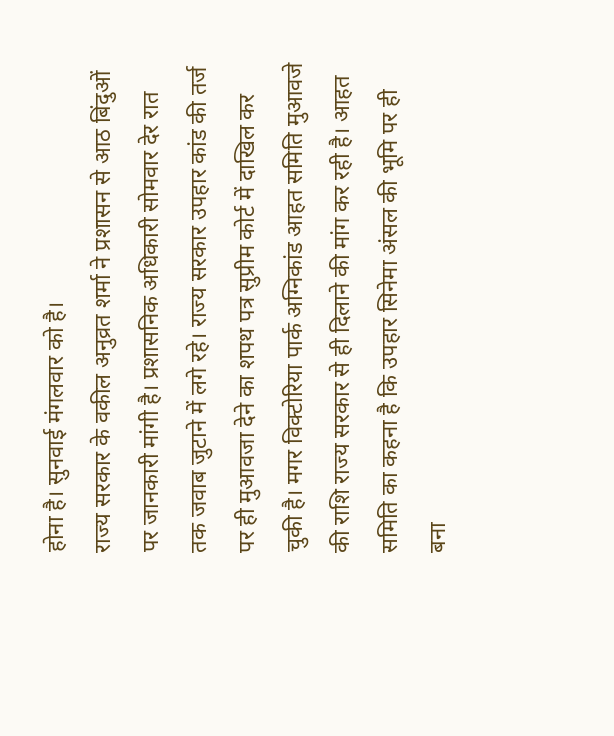होना है। सुनवाई मंगलवार को है।
राज्य सरकार के वकील अनुव्रत शर्मा ने प्रशासन से आठ बिंदुओं पर जानकारी मांगी है। प्रशासनिक अधिकारी सोमवार देर रात तक जवाब जुटाने में लगे रहे। राज्य सरकार उपहार कांड की तर्ज पर ही मुआवजा देने का शपथ पत्र सुप्रीम कोर्ट में दाखिल कर चुकी है। मगर विक्टोरिया पार्क अग्निकांड आहत समिति मुआवजे की राशि राज्य सरकार से ही दिलाने की मांग कर रही है। आहत समिति का कहना है कि उपहार सिनेमा अंसल की भूमि पर ही बना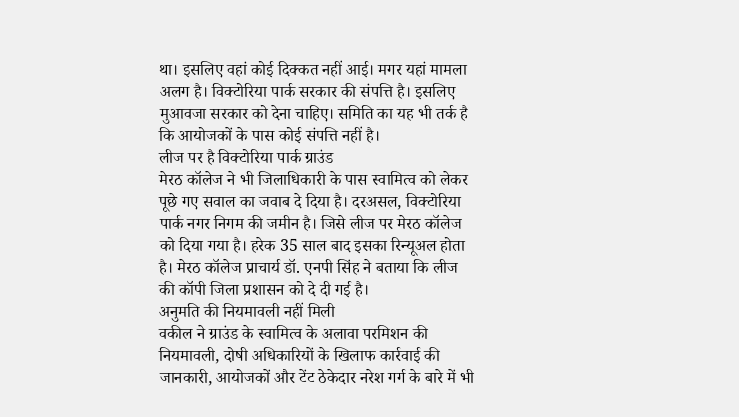था। इसलिए वहां कोई दिक्कत नहीं आई। मगर यहां मामला अलग है। विक्टोरिया पार्क सरकार की संपत्ति है। इसलिए मुआवजा सरकार को देना चाहिए। समिति का यह भी तर्क है कि आयोजकों के पास कोई संपत्ति नहीं है।
लीज पर है विक्टोरिया पार्क ग्राउंड
मेरठ कॉलेज ने भी जिलाधिकारी के पास स्वामित्व को लेकर पूछे गए सवाल का जवाब दे दिया है। दरअसल, विक्टोरिया पार्क नगर निगम की जमीन है। जिसे लीज पर मेरठ कॉलेज को दिया गया है। हरेक 35 साल बाद इसका रिन्यूअल होता है। मेरठ कॉलेज प्राचार्य डॉ. एनपी सिंह ने बताया कि लीज की कॉपी जिला प्रशासन को दे दी गई है।
अनुमति की नियमावली नहीं मिली
वकील ने ग्राउंड के स्वामित्व के अलावा परमिशन की नियमावली, दोषी अधिकारियों के खिलाफ कार्रवाई की जानकारी, आयोजकों और टेंट ठेकेदार नरेश गर्ग के बारे में भी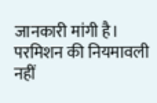जानकारी मांगी है। परमिशन की नियमावली नहीं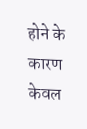होने के कारण केवल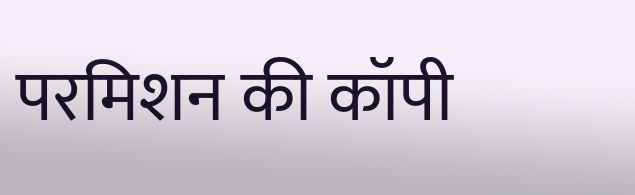परमिशन की कॉपी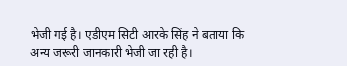भेजी गई है। एडीएम सिटी आरके सिंह ने बताया कि अन्य जरूरी जानकारी भेजी जा रही है।